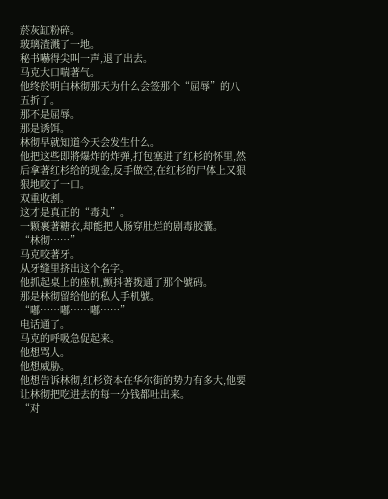菸灰缸粉碎。
玻璃渣溅了一地。
秘书嚇得尖叫一声,退了出去。
马克大口喘著气。
他终於明白林彻那天为什么会签那个“屈辱”的八五折了。
那不是屈辱。
那是诱饵。
林彻早就知道今天会发生什么。
他把这些即將爆炸的炸弹,打包塞进了红杉的怀里,然后拿著红杉给的现金,反手做空,在红杉的尸体上又狠狠地咬了一口。
双重收割。
这才是真正的“毒丸”。
一颗裹著糖衣,却能把人肠穿肚烂的剧毒胶囊。
“林彻……”
马克咬著牙。
从牙缝里挤出这个名字。
他抓起桌上的座机,颤抖著拨通了那个號码。
那是林彻留给他的私人手机號。
“嘟……嘟……嘟……”
电话通了。
马克的呼吸急促起来。
他想骂人。
他想威胁。
他想告诉林彻,红杉资本在华尔街的势力有多大,他要让林彻把吃进去的每一分钱都吐出来。
“对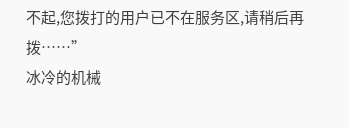不起,您拨打的用户已不在服务区,请稍后再拨……”
冰冷的机械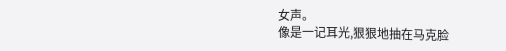女声。
像是一记耳光,狠狠地抽在马克脸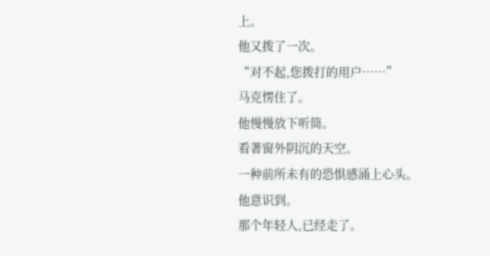上。
他又拨了一次。
“对不起,您拨打的用户……”
马克愣住了。
他慢慢放下听筒。
看著窗外阴沉的天空。
一种前所未有的恐惧感涌上心头。
他意识到。
那个年轻人,已经走了。